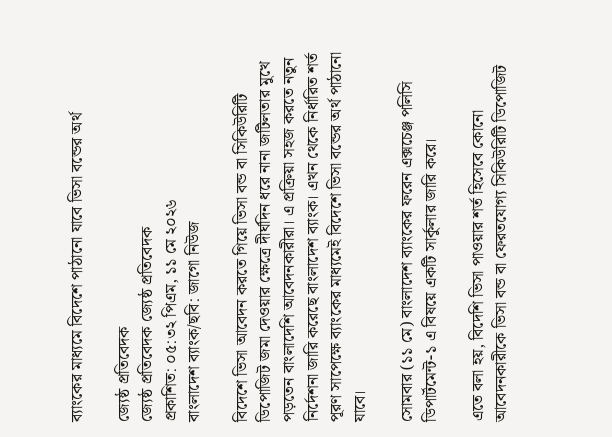ব্যাংকের মাধ্যমে বিদেশে পাঠানো যাবে ভিসা বন্ডের অর্থ

জ্যেষ্ঠ প্রতিবেদক
জ্যেষ্ঠ প্রতিবেদক জ্যেষ্ঠ প্রতিবেদক
প্রকাশিত: ০৫:৩২ পিএম, ১১ মে ২০২৬
বাংলাদেশ ব্যাংক/ছবি: জাগো নিউজ

বিদেশে ভিসা আবেদন করতে গিয়ে ভিসা বন্ড বা সিকিউরিটি ডিপোজিট জমা দেওয়ার ক্ষেত্রে দীর্ঘদিন ধরে নানা জটিলতার মুখে পড়তেন বাংলাদেশি আবেদনকারীরা। এ প্রক্রিয়া সহজ করতে নতুন নির্দেশনা জারি করেছে বাংলাদেশ ব্যাংক। এখন থেকে নির্ধারিত শর্ত পূরণ সাপেক্ষে ব্যাংকের মাধ্যমেই বিদেশে ভিসা বন্ডের অর্থ পাঠানো যাবে।

সোমবার (১১ মে) বাংলাদেশ ব্যাংকের ফরেন এক্সচেঞ্জ পলিসি ডিপার্টমেন্ট-১ এ বিষয়ে একটি সার্কুলার জারি করে।

এতে বলা হয়, বিদেশি ভিসা পাওয়ার শর্ত হিসেবে কোনো আবেদনকারীকে ভিসা বন্ড বা ফেরতযোগ্য সিকিউরিটি ডিপোজিট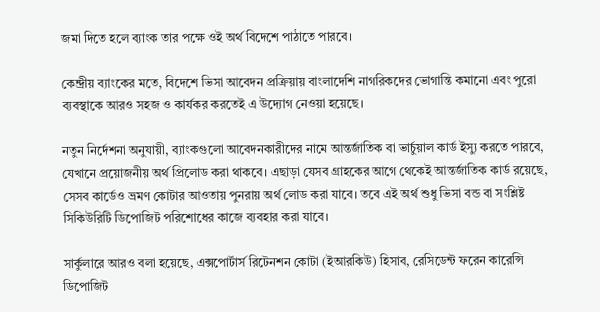জমা দিতে হলে ব্যাংক তার পক্ষে ওই অর্থ বিদেশে পাঠাতে পারবে।

কেন্দ্রীয় ব্যাংকের মতে, বিদেশে ভিসা আবেদন প্রক্রিয়ায় বাংলাদেশি নাগরিকদের ভোগান্তি কমানো এবং পুরো ব্যবস্থাকে আরও সহজ ও কার্যকর করতেই এ উদ্যোগ নেওয়া হয়েছে।

নতুন নির্দেশনা অনুযায়ী, ব্যাংকগুলো আবেদনকারীদের নামে আন্তর্জাতিক বা ভার্চুয়াল কার্ড ইস্যু করতে পারবে, যেখানে প্রয়োজনীয় অর্থ প্রিলোড করা থাকবে। এছাড়া যেসব গ্রাহকের আগে থেকেই আন্তর্জাতিক কার্ড রয়েছে, সেসব কার্ডেও ভ্রমণ কোটার আওতায় পুনরায় অর্থ লোড করা যাবে। তবে এই অর্থ শুধু ভিসা বন্ড বা সংশ্লিষ্ট সিকিউরিটি ডিপোজিট পরিশোধের কাজে ব্যবহার করা যাবে।

সার্কুলারে আরও বলা হয়েছে, এক্সপোর্টার্স রিটেনশন কোটা (ইআরকিউ) হিসাব, রেসিডেন্ট ফরেন কারেন্সি ডিপোজিট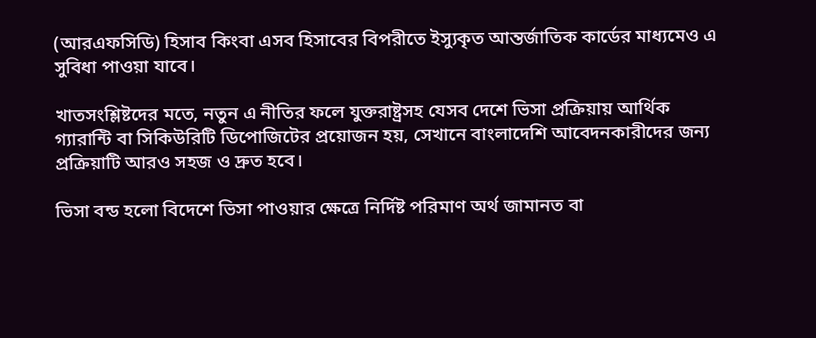(আরএফসিডি) হিসাব কিংবা এসব হিসাবের বিপরীতে ইস্যুকৃত আন্তর্জাতিক কার্ডের মাধ্যমেও এ সুবিধা পাওয়া যাবে।

খাতসংশ্লিষ্টদের মতে, নতুন এ নীতির ফলে যুক্তরাষ্ট্রসহ যেসব দেশে ভিসা প্রক্রিয়ায় আর্থিক গ্যারান্টি বা সিকিউরিটি ডিপোজিটের প্রয়োজন হয়, সেখানে বাংলাদেশি আবেদনকারীদের জন্য প্রক্রিয়াটি আরও সহজ ও দ্রুত হবে।

ভিসা বন্ড হলো বিদেশে ভিসা পাওয়ার ক্ষেত্রে নির্দিষ্ট পরিমাণ অর্থ জামানত বা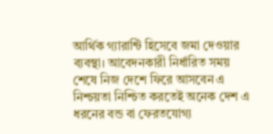আর্থিক গ্যারান্টি হিসেবে জমা দেওয়ার ব্যবস্থা। আবেদনকারী নির্ধারিত সময় শেষে নিজ দেশে ফিরে আসবেন এ নিশ্চয়তা নিশ্চিত করতেই অনেক দেশ এ ধরনের বন্ড বা ফেরতযোগ্য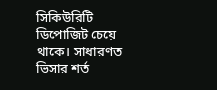সিকিউরিটি ডিপোজিট চেয়ে থাকে। সাধারণত ভিসার শর্ত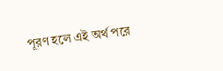পূরণ হলে এই অর্থ পরে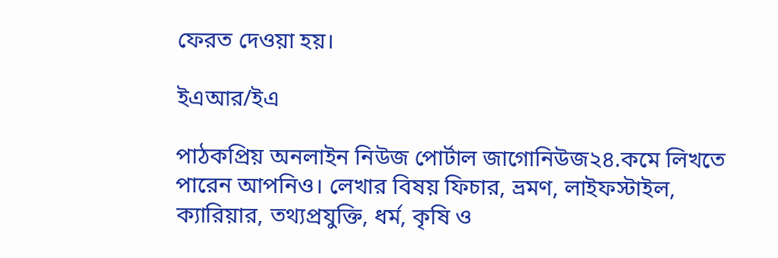ফেরত দেওয়া হয়।

ইএআর/ইএ

পাঠকপ্রিয় অনলাইন নিউজ পোর্টাল জাগোনিউজ২৪.কমে লিখতে পারেন আপনিও। লেখার বিষয় ফিচার, ভ্রমণ, লাইফস্টাইল, ক্যারিয়ার, তথ্যপ্রযুক্তি, ধর্ম, কৃষি ও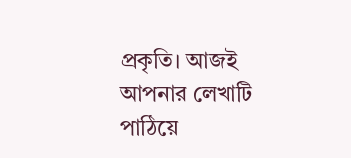প্রকৃতি। আজই আপনার লেখাটি পাঠিয়ে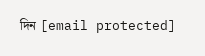দিন [email protected]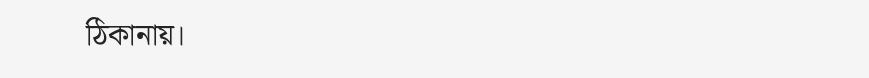ঠিকানায়।